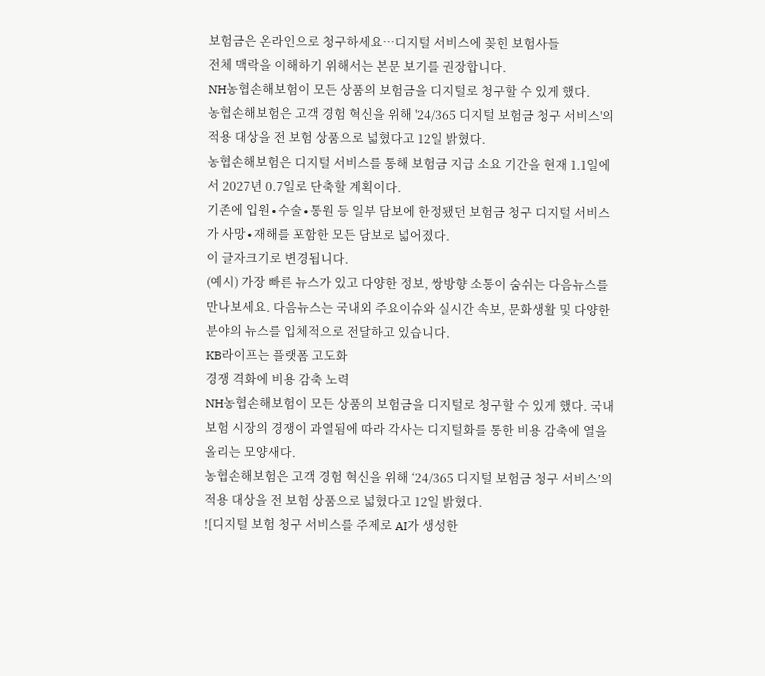보험금은 온라인으로 청구하세요…디지털 서비스에 꽂힌 보험사들
전체 맥락을 이해하기 위해서는 본문 보기를 권장합니다.
NH농협손해보험이 모든 상품의 보험금을 디지털로 청구할 수 있게 했다.
농협손해보험은 고객 경험 혁신을 위해 '24/365 디지털 보험금 청구 서비스'의 적용 대상을 전 보험 상품으로 넓혔다고 12일 밝혔다.
농협손해보험은 디지털 서비스를 통해 보험금 지급 소요 기간을 현재 1.1일에서 2027년 0.7일로 단축할 계획이다.
기존에 입원∙수술∙통원 등 일부 담보에 한정됐던 보험금 청구 디지털 서비스가 사망∙재해를 포함한 모든 담보로 넓어졌다.
이 글자크기로 변경됩니다.
(예시) 가장 빠른 뉴스가 있고 다양한 정보, 쌍방향 소통이 숨쉬는 다음뉴스를 만나보세요. 다음뉴스는 국내외 주요이슈와 실시간 속보, 문화생활 및 다양한 분야의 뉴스를 입체적으로 전달하고 있습니다.
KB라이프는 플랫폼 고도화
경쟁 격화에 비용 감축 노력
NH농협손해보험이 모든 상품의 보험금을 디지털로 청구할 수 있게 했다. 국내 보험 시장의 경쟁이 과열됨에 따라 각사는 디지털화를 통한 비용 감축에 열을 올리는 모양새다.
농협손해보험은 고객 경험 혁신을 위해 ‘24/365 디지털 보험금 청구 서비스’의 적용 대상을 전 보험 상품으로 넓혔다고 12일 밝혔다.
![디지털 보험 청구 서비스를 주제로 AI가 생성한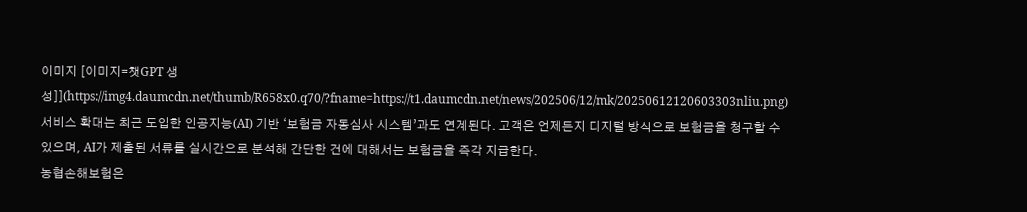이미지 [이미지=챗GPT 생성]](https://img4.daumcdn.net/thumb/R658x0.q70/?fname=https://t1.daumcdn.net/news/202506/12/mk/20250612120603303nliu.png)
서비스 확대는 최근 도입한 인공지능(AI) 기반 ‘보험금 자동심사 시스템’과도 연계된다. 고객은 언제든지 디지털 방식으로 보험금을 청구할 수 있으며, AI가 제출된 서류를 실시간으로 분석해 간단한 건에 대해서는 보험금을 즉각 지급한다.
농협손해보험은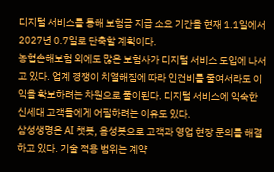디지털 서비스를 통해 보험금 지급 소요 기간을 현재 1.1일에서 2027년 0.7일로 단축할 계획이다.
농협손해보험 외에도 많은 보험사가 디지털 서비스 도입에 나서고 있다. 업계 경쟁이 치열해짐에 따라 인건비를 줄여서라도 이익을 확보하려는 차원으로 풀이된다. 디지털 서비스에 익숙한 신세대 고객들에게 어필하려는 이유도 있다.
삼성생명은 AI 챗봇, 음성봇으로 고객과 영업 현장 문의를 해결하고 있다. 기술 적용 범위는 계약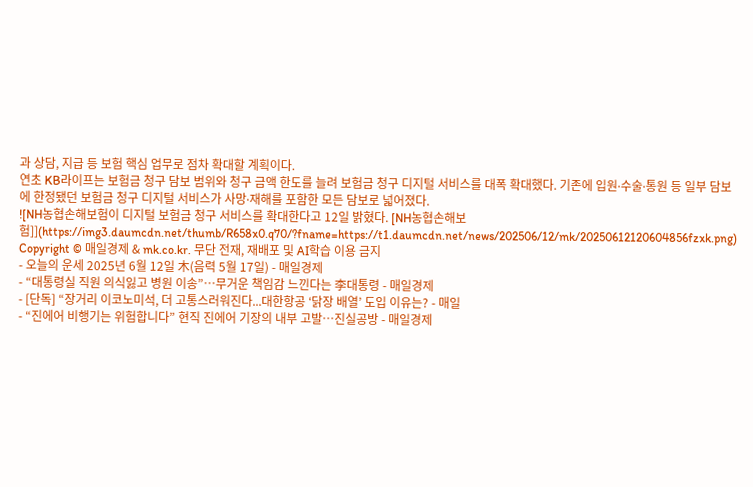과 상담, 지급 등 보험 핵심 업무로 점차 확대할 계획이다.
연초 KB라이프는 보험금 청구 담보 범위와 청구 금액 한도를 늘려 보험금 청구 디지털 서비스를 대폭 확대했다. 기존에 입원∙수술∙통원 등 일부 담보에 한정됐던 보험금 청구 디지털 서비스가 사망∙재해를 포함한 모든 담보로 넓어졌다.
![NH농협손해보험이 디지털 보험금 청구 서비스를 확대한다고 12일 밝혔다. [NH농협손해보험]](https://img3.daumcdn.net/thumb/R658x0.q70/?fname=https://t1.daumcdn.net/news/202506/12/mk/20250612120604856fzxk.png)
Copyright © 매일경제 & mk.co.kr. 무단 전재, 재배포 및 AI학습 이용 금지
- 오늘의 운세 2025년 6월 12일 木(음력 5월 17일) - 매일경제
- “대통령실 직원 의식잃고 병원 이송”…무거운 책임감 느낀다는 李대통령 - 매일경제
- [단독] “장거리 이코노미석, 더 고통스러워진다...대한항공 ‘닭장 배열’ 도입 이유는? - 매일
- “진에어 비행기는 위험합니다” 현직 진에어 기장의 내부 고발…진실공방 - 매일경제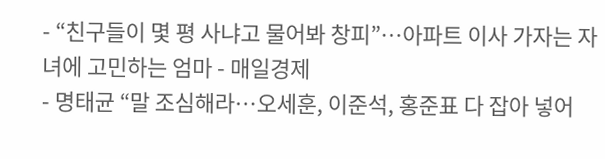- “친구들이 몇 평 사냐고 물어봐 창피”…아파트 이사 가자는 자녀에 고민하는 엄마 - 매일경제
- 명태균 “말 조심해라…오세훈, 이준석, 홍준표 다 잡아 넣어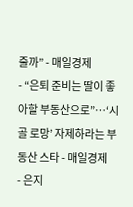줄까” - 매일경제
- “은퇴 준비는 딸이 좋아할 부동산으로”…‘시골 로망’ 자제하라는 부동산 스타 - 매일경제
- 은지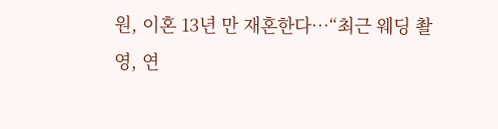원, 이혼 13년 만 재혼한다…“최근 웨딩 촬영, 연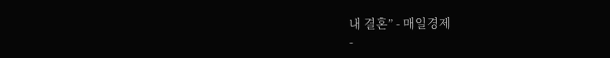내 결혼” - 매일경제
-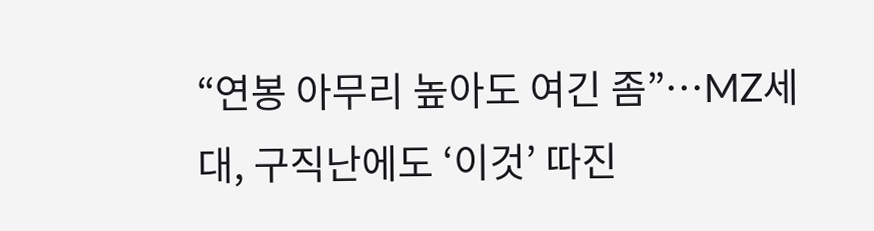“연봉 아무리 높아도 여긴 좀”…MZ세대, 구직난에도 ‘이것’ 따진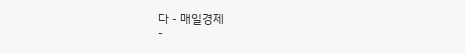다 - 매일경제
-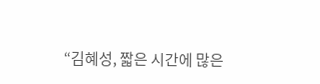“김혜성, 짧은 시간에 많은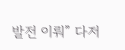발전 이뤄” 다저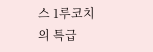스 1루코치의 특급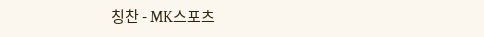칭찬 - MK스포츠